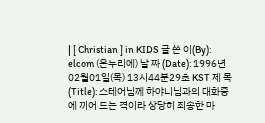| [ Christian ] in KIDS 글 쓴 이(By): elcom (온누리에) 날 짜 (Date): 1996년02월01일(목) 13시44분29초 KST 제 목(Title): 스테어님께 하야니님과의 대화중에 끼어 드는 격이라 상당히 죄송한 마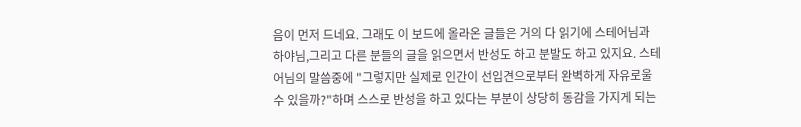음이 먼저 드네요. 그래도 이 보드에 올라온 글들은 거의 다 읽기에 스테어님과 하야님,그리고 다른 분들의 글을 읽으면서 반성도 하고 분발도 하고 있지요. 스테어님의 말씀중에 "그렇지만 실제로 인간이 선입견으로부터 완벽하게 자유로울 수 있을까?"하며 스스로 반성을 하고 있다는 부분이 상당히 동감을 가지게 되는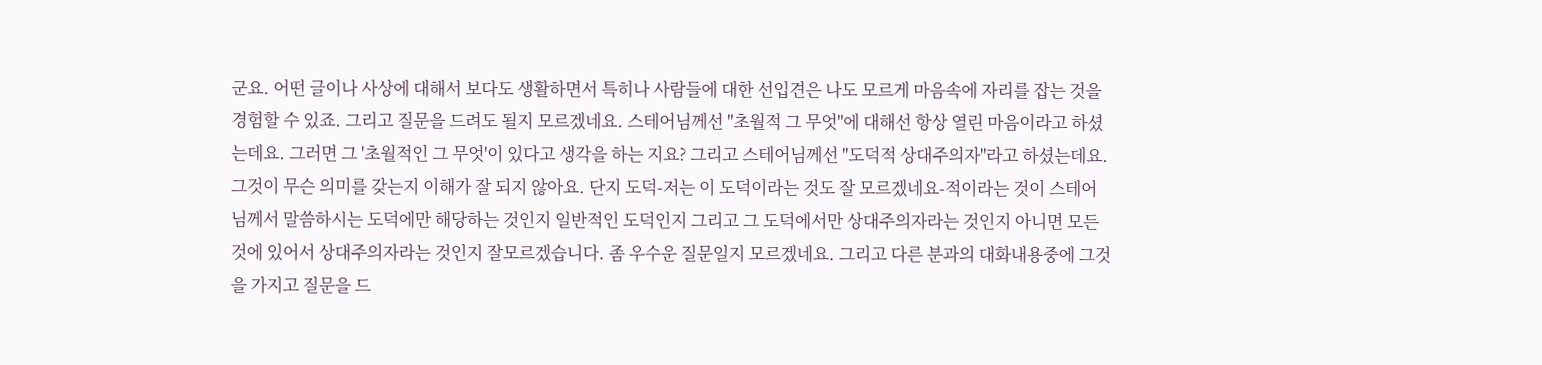군요. 어떤 글이나 사상에 대해서 보다도 생활하면서 특히나 사람들에 대한 선입견은 나도 모르게 마음속에 자리를 잡는 것을 경험할 수 있죠. 그리고 질문을 드려도 될지 모르겠네요. 스테어님께선 "초월적 그 무엇"에 대해선 항상 열린 마음이라고 하셨는데요. 그러면 그 '초월적인 그 무엇'이 있다고 생각을 하는 지요? 그리고 스테어님께선 "도덕적 상대주의자"라고 하셨는데요. 그것이 무슨 의미를 갖는지 이해가 잘 되지 않아요. 단지 도덕-저는 이 도덕이라는 것도 잘 모르겠네요-적이라는 것이 스테어님께서 말씀하시는 도덕에만 해당하는 것인지 일반적인 도덕인지 그리고 그 도덕에서만 상대주의자라는 것인지 아니면 모든 것에 있어서 상대주의자라는 것인지 잘모르겠습니다. 좀 우수운 질문일지 모르겠네요. 그리고 다른 분과의 대화내용중에 그것을 가지고 질문을 드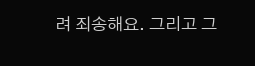려 죄송해요. 그리고 그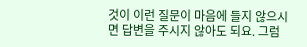것이 이런 질문이 마음에 들지 않으시면 답변을 주시지 않아도 되요. 그럼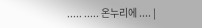..... ..... 온누리에 .... |